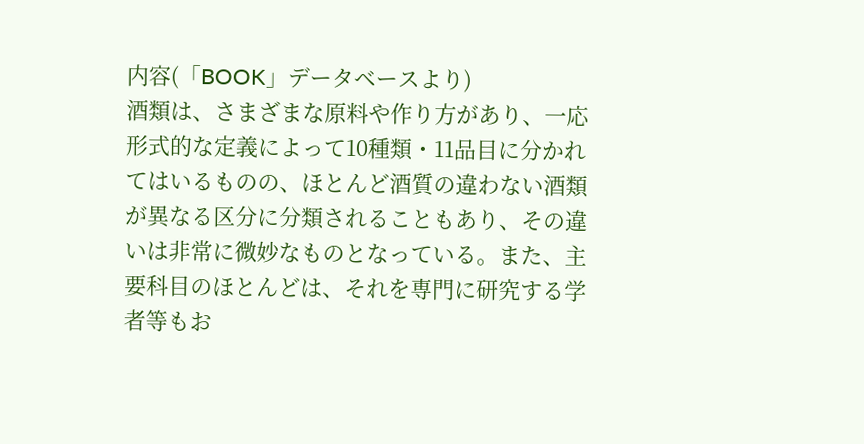内容(「BOOK」データベースより)
酒類は、さまざまな原料や作り方があり、一応形式的な定義によって10種類・11品目に分かれてはいるものの、ほとんど酒質の違わない酒類が異なる区分に分類されることもあり、その違いは非常に微妙なものとなっている。また、主要科目のほとんどは、それを専門に研究する学者等もお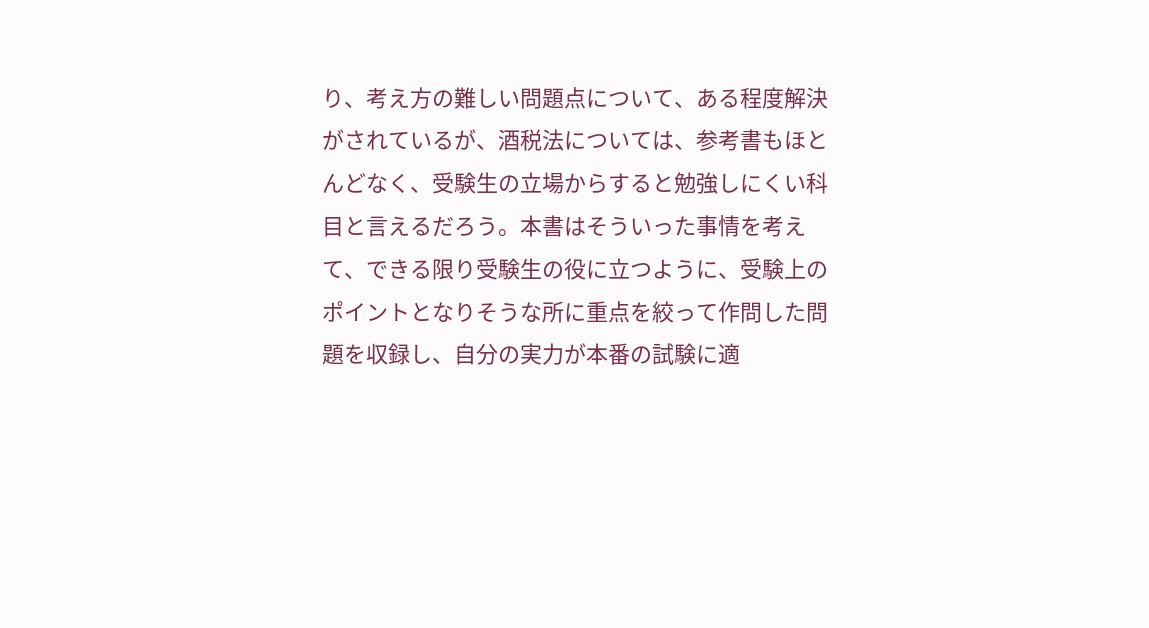り、考え方の難しい問題点について、ある程度解決がされているが、酒税法については、参考書もほとんどなく、受験生の立場からすると勉強しにくい科目と言えるだろう。本書はそういった事情を考えて、できる限り受験生の役に立つように、受験上のポイントとなりそうな所に重点を絞って作問した問題を収録し、自分の実力が本番の試験に適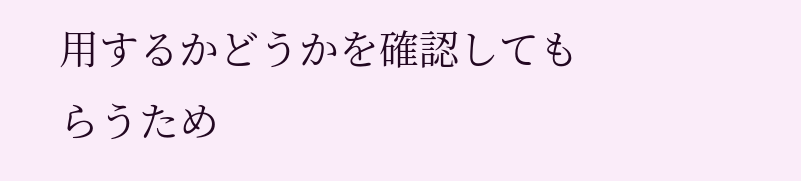用するかどうかを確認してもらうため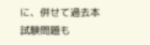に、併せて過去本試験問題も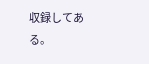収録してある。